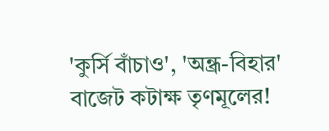'কুর্সি বাঁচাও', 'অন্ধ্র-বিহার' বাজেট কটাক্ষ তৃণমূলের!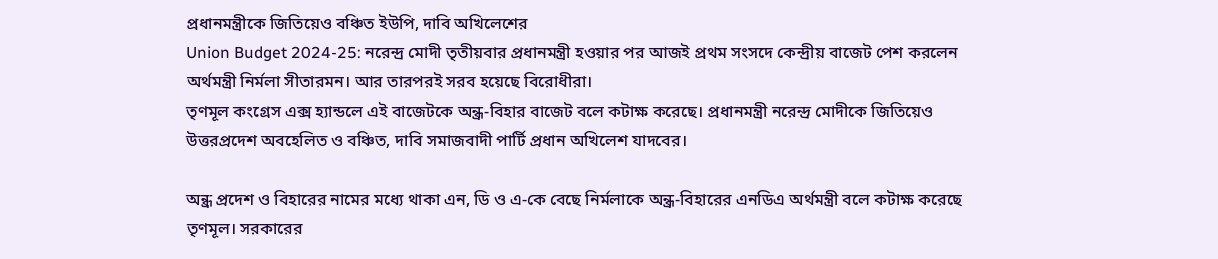প্রধানমন্ত্রীকে জিতিয়েও বঞ্চিত ইউপি, দাবি অখিলেশের
Union Budget 2024-25: নরেন্দ্র মোদী তৃতীয়বার প্রধানমন্ত্রী হওয়ার পর আজই প্রথম সংসদে কেন্দ্রীয় বাজেট পেশ করলেন অর্থমন্ত্রী নির্মলা সীতারমন। আর তারপরই সরব হয়েছে বিরোধীরা।
তৃণমূল কংগ্রেস এক্স হ্যান্ডলে এই বাজেটকে অন্ধ্র-বিহার বাজেট বলে কটাক্ষ করেছে। প্রধানমন্ত্রী নরেন্দ্র মোদীকে জিতিয়েও উত্তরপ্রদেশ অবহেলিত ও বঞ্চিত, দাবি সমাজবাদী পার্টি প্রধান অখিলেশ যাদবের।

অন্ধ্র প্রদেশ ও বিহারের নামের মধ্যে থাকা এন, ডি ও এ-কে বেছে নির্মলাকে অন্ধ্র-বিহারের এনডিএ অর্থমন্ত্রী বলে কটাক্ষ করেছে তৃণমূল। সরকারের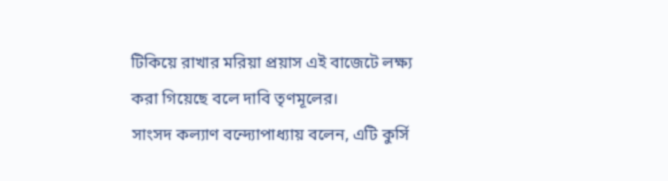টিকিয়ে রাখার মরিয়া প্রয়াস এই বাজেটে লক্ষ্য করা গিয়েছে বলে দাবি তৃণমূলের।
সাংসদ কল্যাণ বন্দ্যোপাধ্যায় বলেন, এটি কুর্সি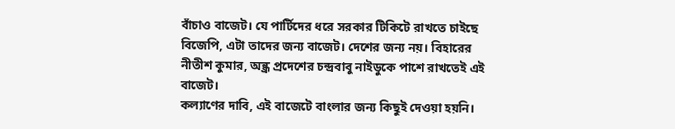বাঁচাও বাজেট। যে পার্টিদের ধরে সরকার টিকিটে রাখতে চাইছে বিজেপি, এটা তাদের জন্য বাজেট। দেশের জন্য নয়। বিহারের নীতীশ কুমার, অন্ধ্র প্রদেশের চন্দ্রবাবু নাইডুকে পাশে রাখতেই এই বাজেট।
কল্যাণের দাবি, এই বাজেটে বাংলার জন্য কিছুই দেওয়া হয়নি।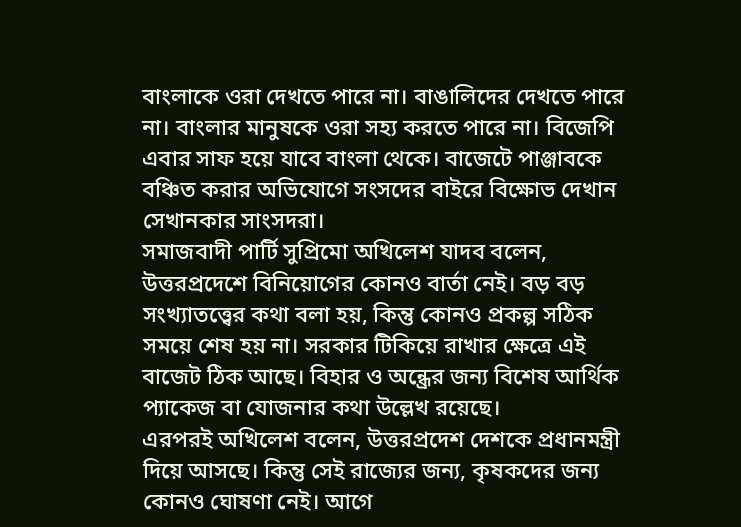বাংলাকে ওরা দেখতে পারে না। বাঙালিদের দেখতে পারে না। বাংলার মানুষকে ওরা সহ্য করতে পারে না। বিজেপি এবার সাফ হয়ে যাবে বাংলা থেকে। বাজেটে পাঞ্জাবকে বঞ্চিত করার অভিযোগে সংসদের বাইরে বিক্ষোভ দেখান সেখানকার সাংসদরা।
সমাজবাদী পার্টি সুপ্রিমো অখিলেশ যাদব বলেন, উত্তরপ্রদেশে বিনিয়োগের কোনও বার্তা নেই। বড় বড় সংখ্যাতত্ত্বের কথা বলা হয়, কিন্তু কোনও প্রকল্প সঠিক সময়ে শেষ হয় না। সরকার টিকিয়ে রাখার ক্ষেত্রে এই বাজেট ঠিক আছে। বিহার ও অন্ধ্রের জন্য বিশেষ আর্থিক প্যাকেজ বা যোজনার কথা উল্লেখ রয়েছে।
এরপরই অখিলেশ বলেন, উত্তরপ্রদেশ দেশকে প্রধানমন্ত্রী দিয়ে আসছে। কিন্তু সেই রাজ্যের জন্য, কৃষকদের জন্য কোনও ঘোষণা নেই। আগে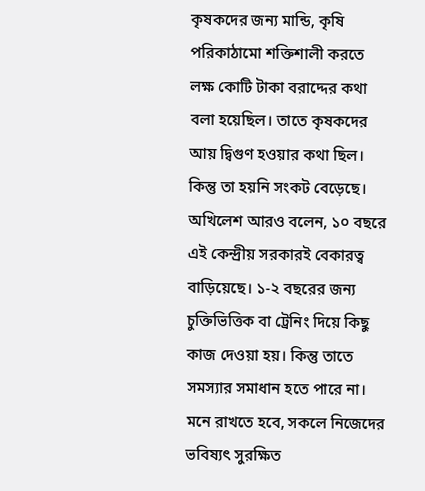কৃষকদের জন্য মান্ডি, কৃষি পরিকাঠামো শক্তিশালী করতে লক্ষ কোটি টাকা বরাদ্দের কথা বলা হয়েছিল। তাতে কৃষকদের আয় দ্বিগুণ হওয়ার কথা ছিল। কিন্তু তা হয়নি সংকট বেড়েছে।
অখিলেশ আরও বলেন, ১০ বছরে এই কেন্দ্রীয় সরকারই বেকারত্ব বাড়িয়েছে। ১-২ বছরের জন্য চুক্তিভিত্তিক বা ট্রেনিং দিয়ে কিছু কাজ দেওয়া হয়। কিন্তু তাতে সমস্যার সমাধান হতে পারে না। মনে রাখতে হবে, সকলে নিজেদের ভবিষ্যৎ সুরক্ষিত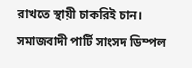রাখতে স্থায়ী চাকরিই চান।
সমাজবাদী পার্টি সাংসদ ডিম্পল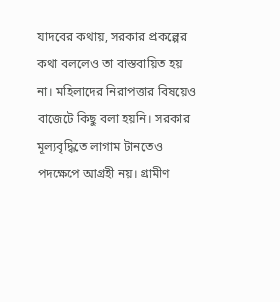যাদবের কথায়, সরকার প্রকল্পের কথা বললেও তা বাস্তবায়িত হয় না। মহিলাদের নিরাপত্তার বিষয়েও বাজেটে কিছু বলা হয়নি। সরকার মূল্যবৃদ্ধিতে লাগাম টানতেও পদক্ষেপে আগ্রহী নয়। গ্রামীণ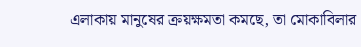এলাকায় মানুষের ক্রয়ক্ষমতা কমছে, তা মোকাবিলার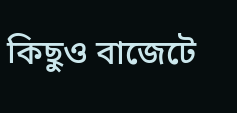কিছুও বাজেটে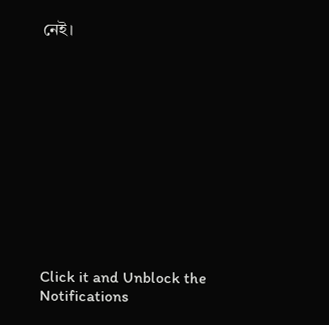নেই।












Click it and Unblock the Notifications